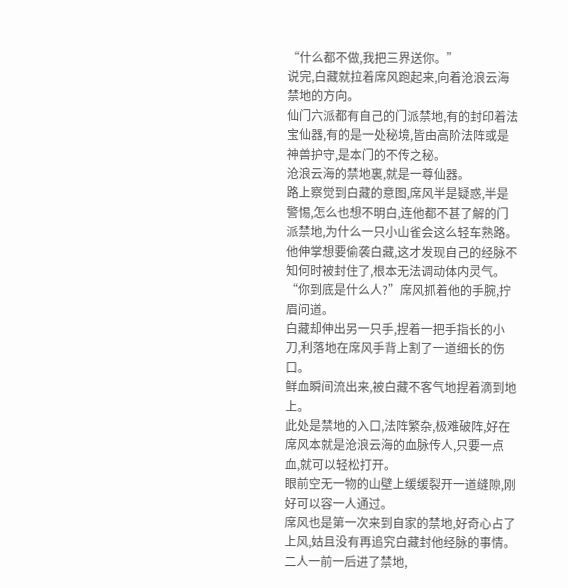“什么都不做,我把三界送你。”
说完,白藏就拉着席风跑起来,向着沧浪云海禁地的方向。
仙门六派都有自己的门派禁地,有的封印着法宝仙器,有的是一处秘境,皆由高阶法阵或是神兽护守,是本门的不传之秘。
沧浪云海的禁地裏,就是一尊仙器。
路上察觉到白藏的意图,席风半是疑惑,半是警惕,怎么也想不明白,连他都不甚了解的门派禁地,为什么一只小山雀会这么轻车熟路。
他伸掌想要偷袭白藏,这才发现自己的经脉不知何时被封住了,根本无法调动体内灵气。
“你到底是什么人?”席风抓着他的手腕,拧眉问道。
白藏却伸出另一只手,捏着一把手指长的小刀,利落地在席风手背上割了一道细长的伤口。
鲜血瞬间流出来,被白藏不客气地捏着滴到地上。
此处是禁地的入口,法阵繁杂,极难破阵,好在席风本就是沧浪云海的血脉传人,只要一点血,就可以轻松打开。
眼前空无一物的山壁上缓缓裂开一道缝隙,刚好可以容一人通过。
席风也是第一次来到自家的禁地,好奇心占了上风,姑且没有再追究白藏封他经脉的事情。
二人一前一后进了禁地,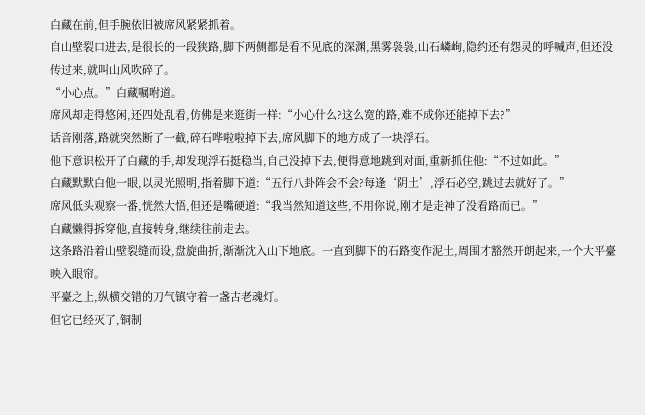白藏在前,但手腕依旧被席风紧紧抓着。
自山壁裂口进去,是很长的一段狭路,脚下两侧都是看不见底的深渊,黑雾袅袅,山石嶙峋,隐约还有怨灵的呼喊声,但还没传过来,就叫山风吹碎了。
“小心点。”白藏嘱咐道。
席风却走得悠闲,还四处乱看,仿佛是来逛街一样:“小心什么?这么宽的路,难不成你还能掉下去?”
话音刚落,路就突然断了一截,碎石哗啦啦掉下去,席风脚下的地方成了一块浮石。
他下意识松开了白藏的手,却发现浮石挺稳当,自己没掉下去,便得意地跳到对面,重新抓住他:“不过如此。”
白藏默默白他一眼,以灵光照明,指着脚下道:“五行八卦阵会不会?每逢‘阴土’,浮石必空,跳过去就好了。”
席风低头观察一番,恍然大悟,但还是嘴硬道:“我当然知道这些,不用你说,刚才是走神了没看路而已。”
白藏懒得拆穿他,直接转身,继续往前走去。
这条路沿着山壁裂缝而设,盘旋曲折,渐渐沈入山下地底。一直到脚下的石路变作泥土,周围才豁然开朗起来,一个大平臺映入眼帘。
平臺之上,纵横交错的刀气镇守着一盏古老魂灯。
但它已经灭了,铜制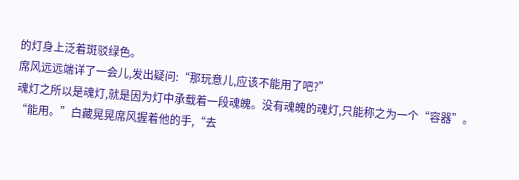的灯身上泛着斑驳绿色。
席风远远端详了一会儿,发出疑问:“那玩意儿,应该不能用了吧?”
魂灯之所以是魂灯,就是因为灯中承载着一段魂魄。没有魂魄的魂灯,只能称之为一个“容器”。
“能用。”白藏晃晃席风握着他的手,“去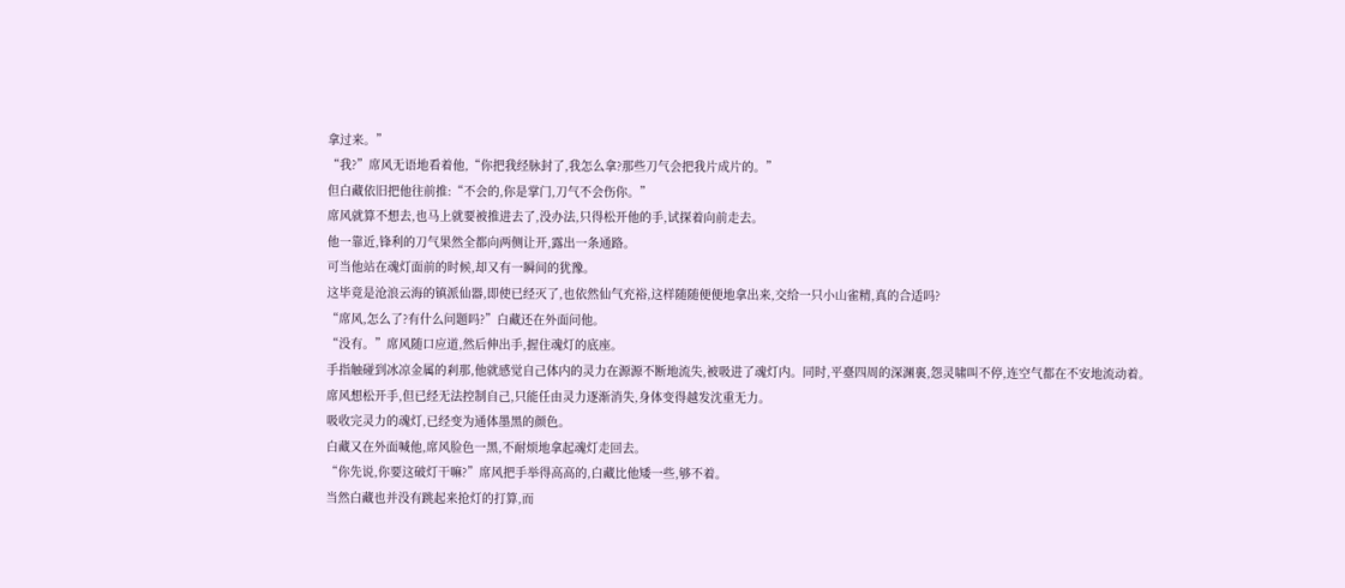拿过来。”
“我?”席风无语地看着他,“你把我经脉封了,我怎么拿?那些刀气会把我片成片的。”
但白藏依旧把他往前推:“不会的,你是掌门,刀气不会伤你。”
席风就算不想去,也马上就要被推进去了,没办法,只得松开他的手,试探着向前走去。
他一靠近,锋利的刀气果然全都向两侧让开,露出一条通路。
可当他站在魂灯面前的时候,却又有一瞬间的犹豫。
这毕竟是沧浪云海的镇派仙器,即使已经灭了,也依然仙气充裕,这样随随便便地拿出来,交给一只小山雀精,真的合适吗?
“席风,怎么了?有什么问题吗?”白藏还在外面问他。
“没有。”席风随口应道,然后伸出手,握住魂灯的底座。
手指触碰到冰凉金属的剎那,他就感觉自己体内的灵力在源源不断地流失,被吸进了魂灯内。同时,平臺四周的深渊裏,怨灵啸叫不停,连空气都在不安地流动着。
席风想松开手,但已经无法控制自己,只能任由灵力逐渐消失,身体变得越发沈重无力。
吸收完灵力的魂灯,已经变为通体墨黑的颜色。
白藏又在外面喊他,席风脸色一黑,不耐烦地拿起魂灯走回去。
“你先说,你要这破灯干嘛?”席风把手举得高高的,白藏比他矮一些,够不着。
当然白藏也并没有跳起来抢灯的打算,而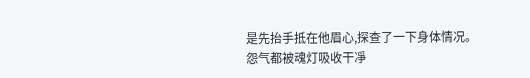是先抬手抵在他眉心,探查了一下身体情况。
怨气都被魂灯吸收干凈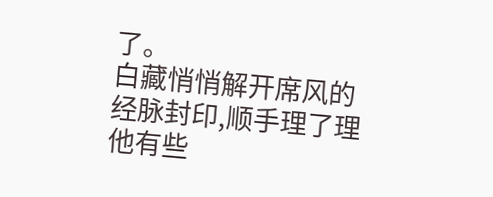了。
白藏悄悄解开席风的经脉封印,顺手理了理他有些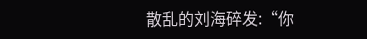散乱的刘海碎发:“你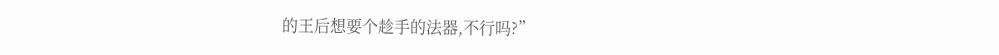的王后想要个趁手的法器,不行吗?”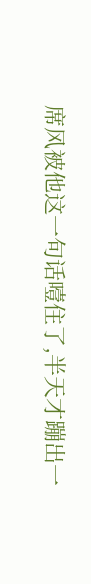席风被他这一句话噎住了,半天才蹦出一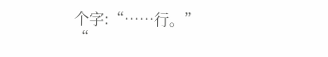个字:“……行。”
“